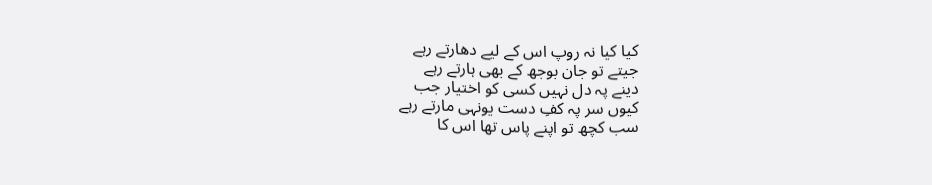کیا کیا نہ روپ اس کے لیے دھارتے رہے
جیتے تو جان بوجھ کے بھی ہارتے رہے
دینے پہ دل نہیں کسی کو اختیار جب
کیوں سر پہ کفِ دست یونہی مارتے رہے
سب کچھ تو اپنے پاس تھا اس کا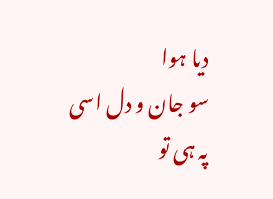دیا ہوا
سو جان و دل اسی پہ ہی تو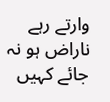وارتے رہے
ناراض ہو نہ جائے کہیں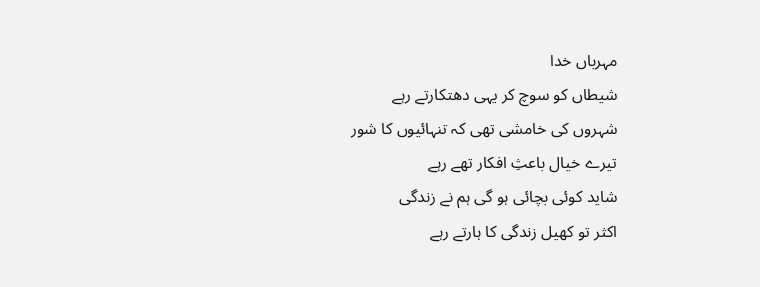مہرباں خدا
شیطاں کو سوچ کر یہی دھتکارتے رہے
شہروں کی خامشی تھی کہ تنہائیوں کا شور
تیرے خیال باعثِ افکار تھے رہے
شاید کوئی بچائی ہو گی ہم نے زندگی
اکثر تو کھیل زندگی کا ہارتے رہے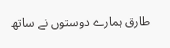طارق ہمارے دوستوں نے ساتھ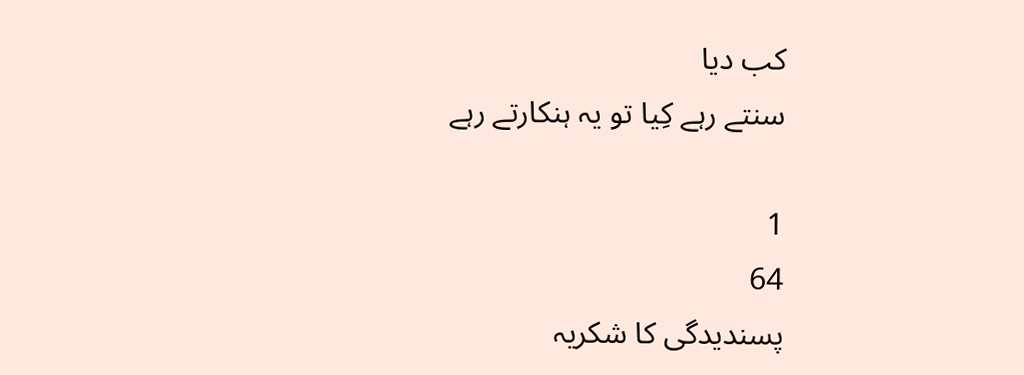کب دیا
سنتے رہے کِیا تو یہ ہنکارتے رہے

1
64
پسندیدگی کا شکریہ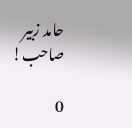حامد زبیر صاحب!

0